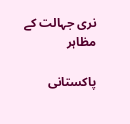نری جہالت کے مظاہر

پاکستانی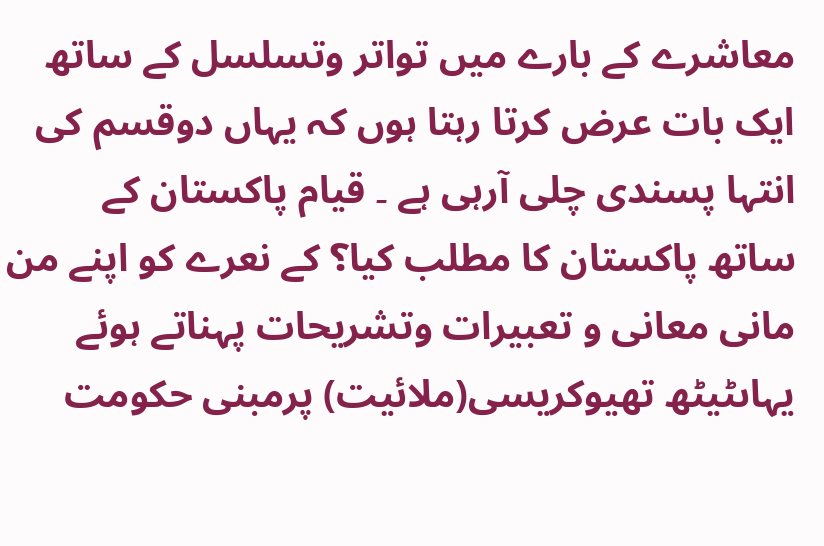معاشرے کے بارے میں تواتر وتسلسل کے ساتھ ایک بات عرض کرتا رہتا ہوں کہ یہاں دوقسم کی انتہا پسندی چلی آرہی ہے ۔ قیام پاکستان کے ساتھ پاکستان کا مطلب کیا؟ کے نعرے کو اپنے من مانی معانی و تعبیرات وتشریحات پہناتے ہوئے یہاںٹیٹھ تھیوکریسی(ملائیت) پرمبنی حکومت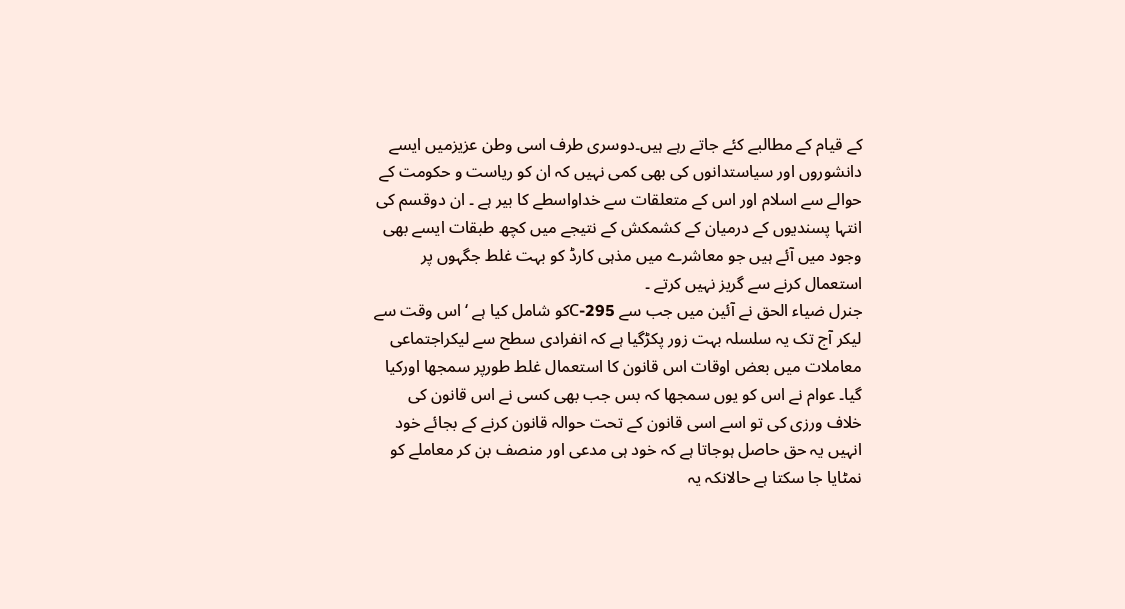کے قیام کے مطالبے کئے جاتے رہے ہیں۔دوسری طرف اسی وطن عزیزمیں ایسے دانشوروں اور سیاستدانوں کی بھی کمی نہیں کہ ان کو ریاست و حکومت کے حوالے سے اسلام اور اس کے متعلقات سے خداواسطے کا بیر ہے ۔ ان دوقسم کی انتہا پسندیوں کے درمیان کے کشمکش کے نتیجے میں کچھ طبقات ایسے بھی وجود میں آئے ہیں جو معاشرے میں مذہی کارڈ کو بہت غلط جگہوں پر استعمال کرنے سے گریز نہیں کرتے ۔
جنرل ضیاء الحق نے آئین میں جب سے 295-Cکو شامل کیا ہے ‘ اس وقت سے لیکر آج تک یہ سلسلہ بہت زور پکڑگیا ہے کہ انفرادی سطح سے لیکراجتماعی معاملات میں بعض اوقات اس قانون کا استعمال غلط طورپر سمجھا اورکیا گیا۔ عوام نے اس کو یوں سمجھا کہ بس جب بھی کسی نے اس قانون کی خلاف ورزی کی تو اسے اسی قانون کے تحت حوالہ قانون کرنے کے بجائے خود انہیں یہ حق حاصل ہوجاتا ہے کہ خود ہی مدعی اور منصف بن کر معاملے کو نمٹایا جا سکتا ہے حالانکہ یہ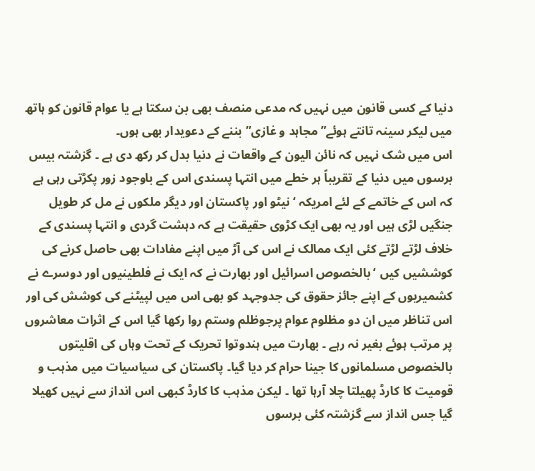دنیا کے کسی قانون میں نہیں کہ مدعی منصف بھی بن سکتا ہے یا عوام قانون کو ہاتھ میں لیکر سینہ تانتے ہوئے”مجاہد و غازی”بننے کے دعویدار بھی ہوں۔
اس میں شک نہیں کہ نائن الیون کے واقعات نے دنیا بدل کر رکھ دی ہے ۔ گزشتہ بیس برسوں میں دنیا کے تقریباً ہر خطے میں انتہا پسندی اس کے باوجود زور پکڑتی رہی ہے کہ اس کے خاتمے کے لئے امریکہ ‘ نیٹو اور پاکستان اور دیگر ملکوں نے مل کر طویل جنگیں لڑی ہیں اور یہ بھی ایک کڑوی حقیقت ہے کہ دہشت گردی و انتہا پسندی کے خلاف لڑتے لڑتے کئی ایک ممالک نے اس کی آڑ میں اپنے مفادات بھی حاصل کرنے کی کوششیں کیں ‘ بالخصوص اسرائیل اور بھارت نے کہ ایک نے فلطینیوں اور دوسرے نے کشمیریوں کے اپنے جائز حقوق کی جدوجہد کو بھی اس میں لپیٹنے کی کوشش کی اور اس تناظر میں ان دو مظلوم عوام پرجوظلم وستم روا رکھا گیا اس کے اثرات معاشروں پر مرتب ہوئے بغیر نہ رہے ۔ بھارت میں ہندوتوا تحریک کے تحت وہاں کی اقلیتوں بالخصوص مسلمانوں کا جینا حرام کر دیا گیا۔ پاکستان کی سیاسیات میں مذہب و قومیت کا کارڈ پھیلتا چلا آرہا تھا ۔ لیکن مذہب کا کارڈ کبھی اس انداز سے نہیں کھیلا گیا جس انداز سے گزشتہ کئی برسوں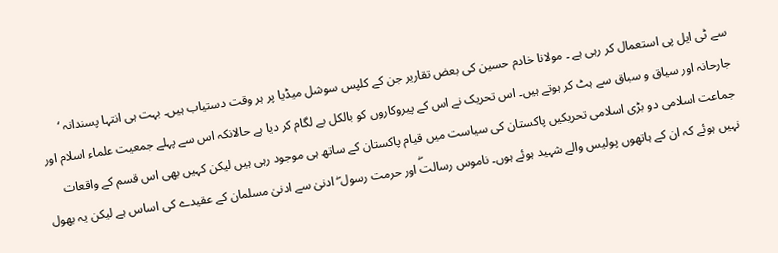سے ٹی ایل پی استعمال کر رہی ہے ۔ مولانا خادم حسین کی بعض تقاریر جن کے کلپس سوشل میڈیا پر ہر وقت دستیاب ہیں۔ بہت ہی انتہا پسندانہ ‘ جارحانہ اور سیاق و سباق سے ہٹ کر ہوتے ہیں۔ اس تحریک نے اس کے پیروکاروں کو بالکل بے لگام کر دیا ہے حالانکہ اس سے پہلے جمعیت علماء اسلام اور جماعت اسلامی دو بڑی اسلامی تحریکیں پاکستان کی سیاست میں قیام پاکستان کے ساتھ ہی موجود رہی ہیں لیکن کہیں بھی اس قسم کے واقعات نہیں ہوئے کہ ان کے ہاتھوں پولیس والے شہید ہوئے ہوں۔ ناموس رسالتۖ اور حرمت رسول ۖ ادنیٰ سے ادنیٰ مسلمان کے عقیدے کی اساس ہے لیکن یہ بھول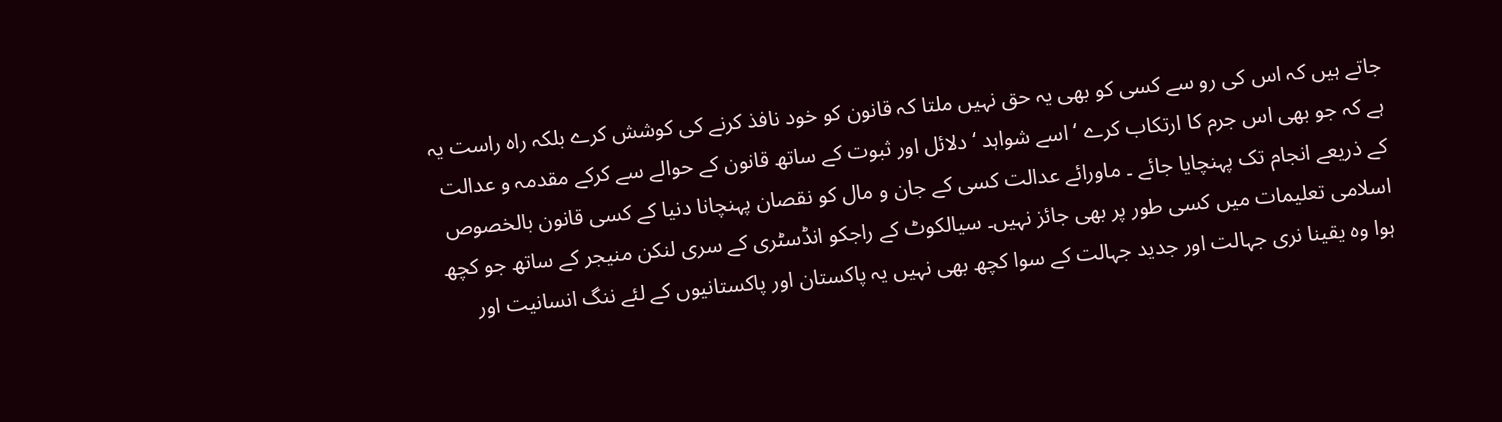جاتے ہیں کہ اس کی رو سے کسی کو بھی یہ حق نہیں ملتا کہ قانون کو خود نافذ کرنے کی کوشش کرے بلکہ راہ راست یہ ہے کہ جو بھی اس جرم کا ارتکاب کرے ‘ اسے شواہد ‘ دلائل اور ثبوت کے ساتھ قانون کے حوالے سے کرکے مقدمہ و عدالت کے ذریعے انجام تک پہنچایا جائے ۔ ماورائے عدالت کسی کے جان و مال کو نقصان پہنچانا دنیا کے کسی قانون بالخصوص اسلامی تعلیمات میں کسی طور پر بھی جائز نہیں۔ سیالکوٹ کے راجکو انڈسٹری کے سری لنکن منیجر کے ساتھ جو کچھ ہوا وہ یقینا نری جہالت اور جدید جہالت کے سوا کچھ بھی نہیں یہ پاکستان اور پاکستانیوں کے لئے ننگ انسانیت اور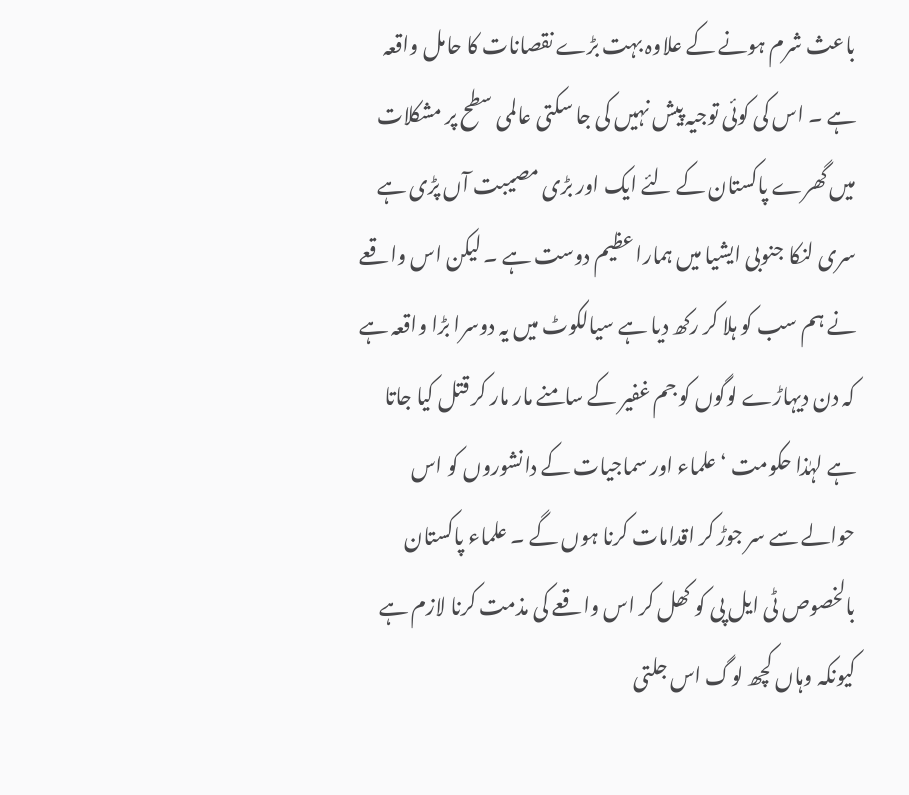باعث شرم ہونے کے علاوہ بہت بڑے نقصانات کا حامل واقعہ ہے ۔ اس کی کوئی توجیہ پیش نہیں کی جا سکتی عالمی سطح پر مشکلات میں گھرے پاکستان کے لئے ایک اور بڑی مصیبت آں پڑی ہے سری لنکا جنوبی ایشیا میں ہمارا عظیم دوست ہے ۔ لیکن اس واقعے نے ہم سب کو ہلا کر رکھ دیا ہے سیالکوٹ میں یہ دوسرا بڑا واقعہ ہے کہ دن دیہاڑے لوگوں کو جم غفیر کے سامنے مار مار کر قتل کیا جاتا ہے لہٰذا حکومت ‘ علماء اور سماجیات کے دانشوروں کو اس حوالے سے سر جوڑ کر اقدامات کرنا ہوں گے ۔ علماء پاکستان بالخصوص ٹی ایل پی کو کھل کر اس واقعے کی مذمت کرنا لازم ہے کیونکہ وہاں کچھ لوگ اس جلتی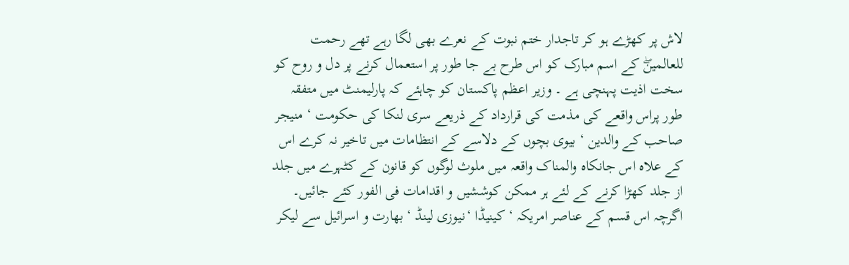لاش پر کھڑے ہو کر تاجدار ختم نبوت کے نعرے بھی لگا رہے تھے رحمت للعالمینۖ کے اسم مبارک کو اس طرح بے جا طور پر استعمال کرنے پر دل و روح کو سخت اذیت پہنچی ہے ۔ وزیر اعظم پاکستان کو چاہئے کہ پارلیمنٹ میں متفقہ طور پراس واقعے کی مذمت کی قرارداد کے ذریعے سری لنکا کی حکومت ‘ منیجر صاحب کے والدین ‘ بیوی بچوں کے دلاسے کے انتظامات میں تاخیر نہ کرے اس کے علاہ اس جانکاہ والمناک واقعہ میں ملوث لوگوں کو قانون کے کٹہرے میں جلد از جلد کھڑا کرنے کے لئے ہر ممکن کوششیں و اقدامات فی الفور کئے جائیں۔
اگرچہ اس قسم کے عناصر امریکہ ‘ کینیڈا ‘نیوزی لینڈ ‘ بھارت و اسرائیل سے لیکر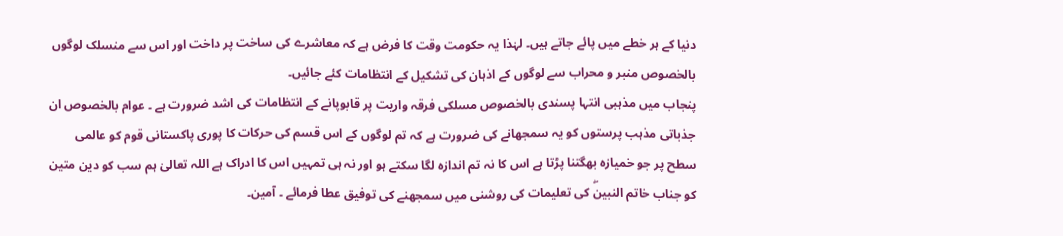دنیا کے ہر خطے میں پائے جاتے ہیں۔ لہٰذا یہ حکومت وقت کا فرض ہے کہ معاشرے کی ساخت پر داخت اور اس سے منسلک لوگوں بالخصوص منبر و محراب سے لوگوں کے اذہان کی تشکیل کے انتظامات کئے جائیں۔
پنجاب میں مذہبی انتہا پسندی بالخصوص مسلکی فرقہ واریت پر قابوپانے کے انتظامات کی اشد ضرورت ہے ۔ عوام بالخصوص ان جذباتی مذہب پرستوں کو یہ سمجھانے کی ضرورت ہے کہ تم لوگوں کے اس قسم کی حرکات کا پوری پاکستانی قوم کو عالمی سطح پر جو خمیازہ بھگتنا پڑتا ہے اس کا نہ تم اندازہ لگا سکتے ہو اور نہ ہی تمہیں اس کا ادراک ہے اللہ تعالیٰ ہم سب کو دین متین کو جناب خاتم النبینۖ کی تعلیمات کی روشنی میں سمجھنے کی توفیق عطا فرمائے ۔ آمین۔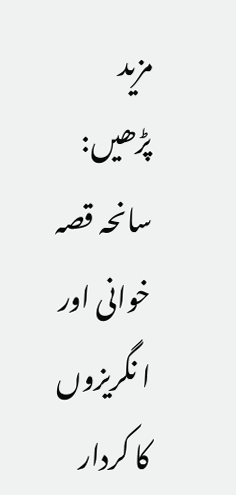مزید پڑھیں:  سانحہ قصہ خوانی اور ا نگریزوں کا کردار